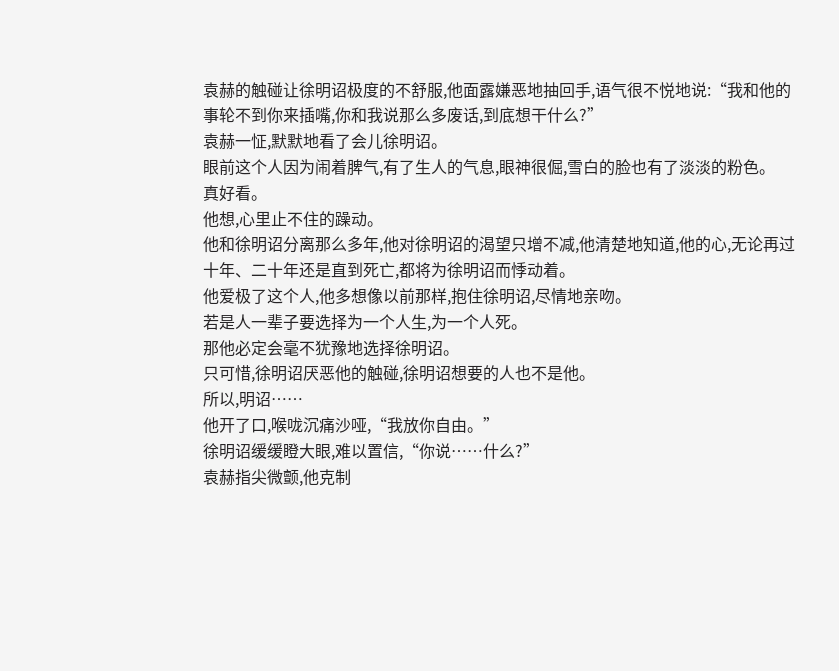袁赫的触碰让徐明诏极度的不舒服,他面露嫌恶地抽回手,语气很不悦地说:“我和他的事轮不到你来插嘴,你和我说那么多废话,到底想干什么?”
袁赫一怔,默默地看了会儿徐明诏。
眼前这个人因为闹着脾气,有了生人的气息,眼神很倔,雪白的脸也有了淡淡的粉色。
真好看。
他想,心里止不住的躁动。
他和徐明诏分离那么多年,他对徐明诏的渴望只增不减,他清楚地知道,他的心,无论再过十年、二十年还是直到死亡,都将为徐明诏而悸动着。
他爱极了这个人,他多想像以前那样,抱住徐明诏,尽情地亲吻。
若是人一辈子要选择为一个人生,为一个人死。
那他必定会毫不犹豫地选择徐明诏。
只可惜,徐明诏厌恶他的触碰,徐明诏想要的人也不是他。
所以,明诏……
他开了口,喉咙沉痛沙哑,“我放你自由。”
徐明诏缓缓瞪大眼,难以置信,“你说……什么?”
袁赫指尖微颤,他克制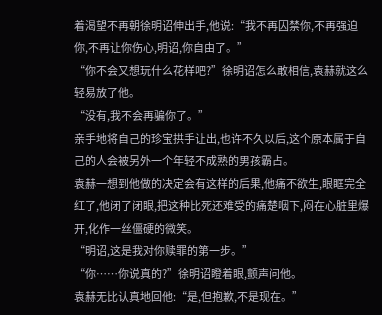着渴望不再朝徐明诏伸出手,他说:“我不再囚禁你,不再强迫你,不再让你伤心,明诏,你自由了。”
“你不会又想玩什么花样吧?”徐明诏怎么敢相信,袁赫就这么轻易放了他。
“没有,我不会再骗你了。”
亲手地将自己的珍宝拱手让出,也许不久以后,这个原本属于自己的人会被另外一个年轻不成熟的男孩霸占。
袁赫一想到他做的决定会有这样的后果,他痛不欲生,眼眶完全红了,他闭了闭眼,把这种比死还难受的痛楚咽下,闷在心脏里爆开,化作一丝僵硬的微笑。
“明诏,这是我对你赎罪的第一步。”
“你……你说真的?”徐明诏瞪着眼,颤声问他。
袁赫无比认真地回他:“是,但抱歉,不是现在。”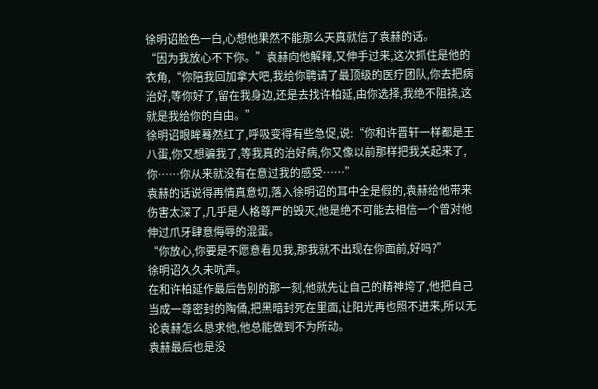徐明诏脸色一白,心想他果然不能那么天真就信了袁赫的话。
“因为我放心不下你。”袁赫向他解释,又伸手过来,这次抓住是他的衣角,“你陪我回加拿大吧,我给你聘请了最顶级的医疗团队,你去把病治好,等你好了,留在我身边,还是去找许柏延,由你选择,我绝不阻挠,这就是我给你的自由。”
徐明诏眼眸蓦然红了,呼吸变得有些急促,说:“你和许晋轩一样都是王八蛋,你又想骗我了,等我真的治好病,你又像以前那样把我关起来了,你……你从来就没有在意过我的感受……”
袁赫的话说得再情真意切,落入徐明诏的耳中全是假的,袁赫给他带来伤害太深了,几乎是人格尊严的毁灭,他是绝不可能去相信一个曾对他伸过爪牙肆意侮辱的混蛋。
“你放心,你要是不愿意看见我,那我就不出现在你面前,好吗?”
徐明诏久久未吭声。
在和许柏延作最后告别的那一刻,他就先让自己的精神垮了,他把自己当成一尊密封的陶俑,把黑暗封死在里面,让阳光再也照不进来,所以无论袁赫怎么恳求他,他总能做到不为所动。
袁赫最后也是没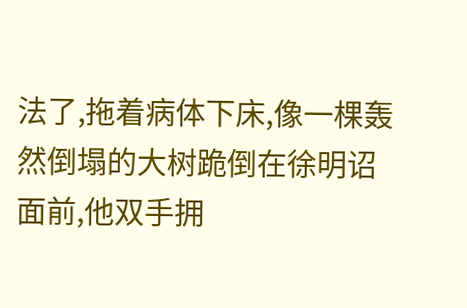法了,拖着病体下床,像一棵轰然倒塌的大树跪倒在徐明诏面前,他双手拥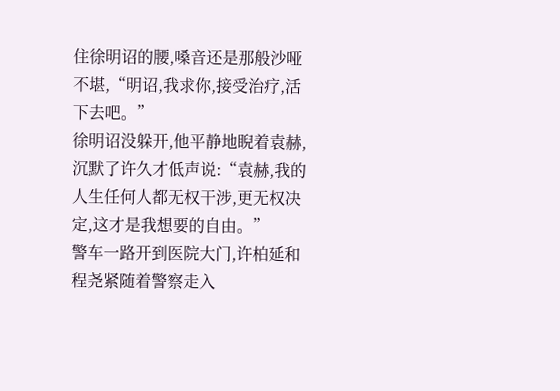住徐明诏的腰,嗓音还是那般沙哑不堪,“明诏,我求你,接受治疗,活下去吧。”
徐明诏没躲开,他平静地睨着袁赫,沉默了许久才低声说:“袁赫,我的人生任何人都无权干涉,更无权决定,这才是我想要的自由。”
警车一路开到医院大门,许柏延和程尧紧随着警察走入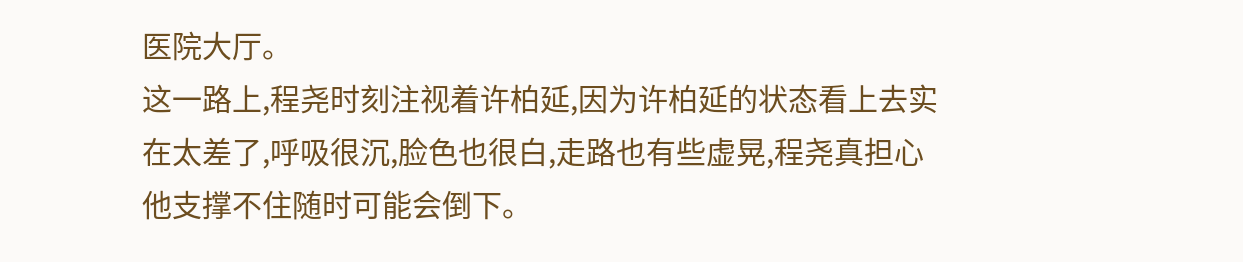医院大厅。
这一路上,程尧时刻注视着许柏延,因为许柏延的状态看上去实在太差了,呼吸很沉,脸色也很白,走路也有些虚晃,程尧真担心他支撑不住随时可能会倒下。